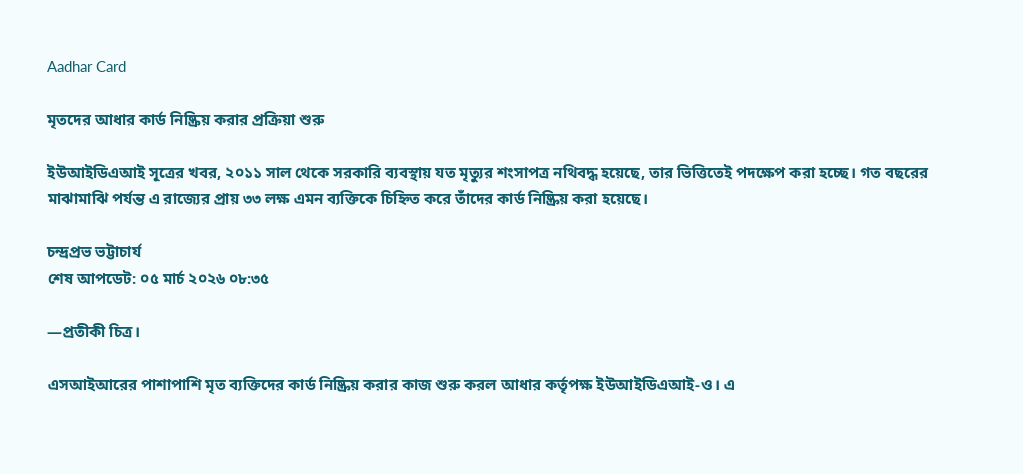Aadhar Card

মৃতদের আধার কার্ড নিষ্ক্রিয় করার প্রক্রিয়া শুরু

ইউআইডিএআই সূত্রের খবর, ২০১১ সাল থেকে সরকারি ব্যবস্থায় যত মৃত্যুর শংসাপত্র নথিবদ্ধ হয়েছে, তার ভিত্তিতেই পদক্ষেপ করা হচ্ছে। গত বছরের মাঝামাঝি পর্যন্ত এ রাজ্যের প্রায় ৩৩ লক্ষ এমন ব্যক্তিকে চিহ্নিত করে তাঁদের কার্ড নিষ্ক্রিয় করা হয়েছে।

চন্দ্রপ্রভ ভট্টাচার্য
শেষ আপডেট: ০৫ মার্চ ২০২৬ ০৮:৩৫

—প্রতীকী চিত্র।

এসআইআরের পাশাপাশি মৃত ব্যক্তিদের কার্ড নিষ্ক্রিয় করার কাজ শুরু করল আধার কর্তৃপক্ষ ইউআইডিএআই-ও। এ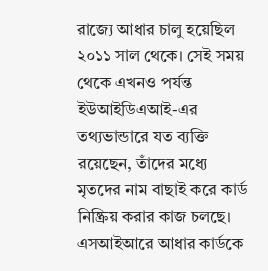রাজ্যে আধার চালু হয়েছিল ২০১১ সাল থেকে। সেই সময় থেকে এখনও পর্যন্ত ইউআইডিএআই-এর তথ্যভান্ডারে যত ব্যক্তি রয়েছেন, তাঁদের মধ্যে মৃতদের নাম বাছাই করে কার্ড নিষ্ক্রিয় করার কাজ চলছে। এসআইআরে আধার কার্ডকে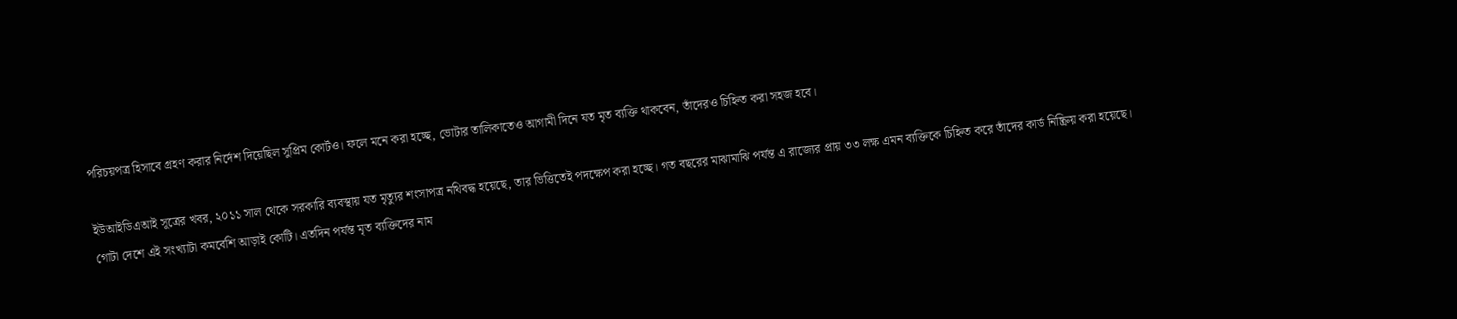পরিচয়পত্র হিসাবে গ্রহণ করার নির্দেশ দিয়েছিল সুপ্রিম কোর্টও। ফলে মনে করা হচ্ছে, ভোটার তালিকাতেও আগামী দিনে যত মৃত ব্যক্তি থাকবেন, তাঁদেরও চিহ্নিত করা সহজ হবে।

ইউআইডিএআই সূত্রের খবর, ২০১১ সাল থেকে সরকারি ব্যবস্থায় যত মৃত্যুর শংসাপত্র নথিবদ্ধ হয়েছে, তার ভিত্তিতেই পদক্ষেপ করা হচ্ছে। গত বছরের মাঝামাঝি পর্যন্ত এ রাজ্যের প্রায় ৩৩ লক্ষ এমন ব্যক্তিকে চিহ্নিত করে তাঁদের কার্ড নিষ্ক্রিয় করা হয়েছে। গোটা দেশে এই সংখ্যাটা কমবেশি আড়াই কোটি। এতদিন পর্যন্ত মৃত ব্যক্তিদের নাম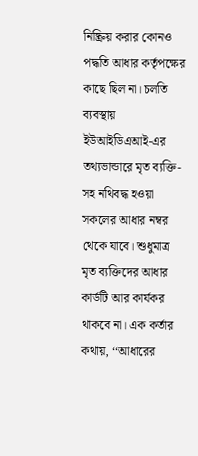নিষ্ক্রিয় করার কোনও পদ্ধতি আধার কর্তৃপক্ষের কাছে ছিল না। চলতি ব্যবস্থায় ইউআইডিএআই-এর তথ্যভান্ডারে মৃত ব্যক্তি-সহ নথিবদ্ধ হওয়া সকলের আধার নম্বর থেকে যাবে। শুধুমাত্র মৃত ব্যক্তিদের আধার কার্ডটি আর কার্যকর থাকবে না। এক কর্তার কথায়, ‘‘আধারের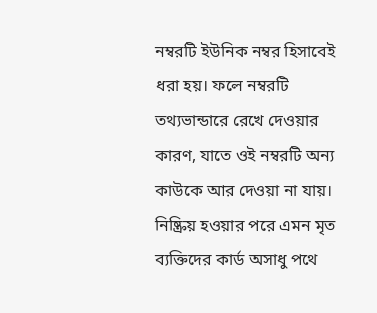নম্বরটি ইউনিক নম্বর হিসাবেই ধরা হয়। ফলে নম্বরটি তথ্যভান্ডারে রেখে দেওয়ার কারণ, যাতে ওই নম্বরটি অন্য কাউকে আর দেওয়া না যায়। নিষ্ক্রিয় হওয়ার পরে এমন মৃত ব্যক্তিদের কার্ড অসাধু পথে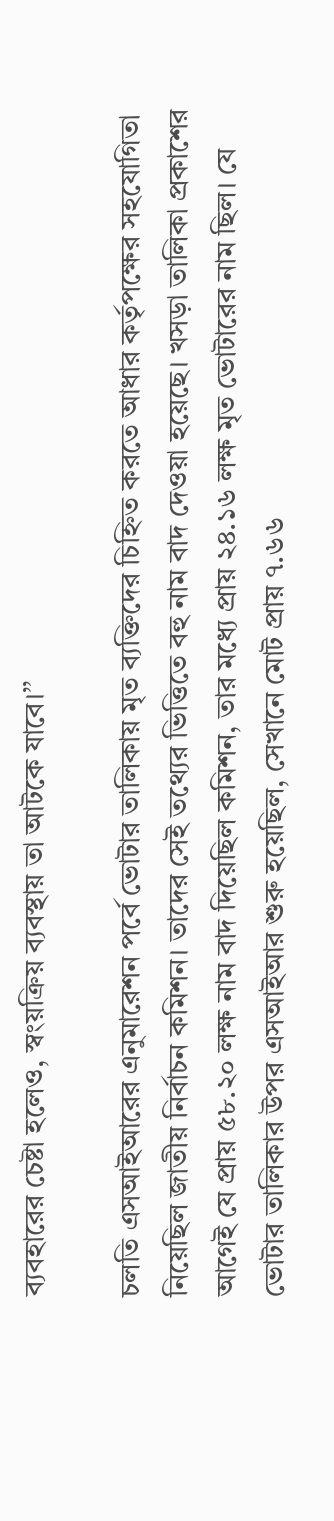ব্যবহারের চেষ্টা হলেও, স্বংয়ক্রিয় ব্যবস্থায় তা আটকে যাবে।’’

চলতি এসআইআরের এনুমারেশন পর্বে ভোটার তালিকায় মৃত ব্যক্তিদের চিহ্নিত করতে আধার কর্তৃপক্ষের সহযোগিতা নিয়েছিল জাতীয় নির্বাচন কমিশন। তাদের সেই তথ্যের ভিত্তিতে বহু নাম বাদ দেওয়া হয়েছে। খসড়া তালিকা প্রকাশের আগেই যে প্রায় ৫৮.২০ লক্ষ নাম বাদ দিয়েছিল কমিশন, তার মধ্যে প্রায় ২৪.১৬ লক্ষ মৃত ভোটারের নাম ছিল। যে ভোটার তালিকার উপর এসআইআর শুরু হয়েছিল, সেখানে মোট প্রায় ৭.৬৬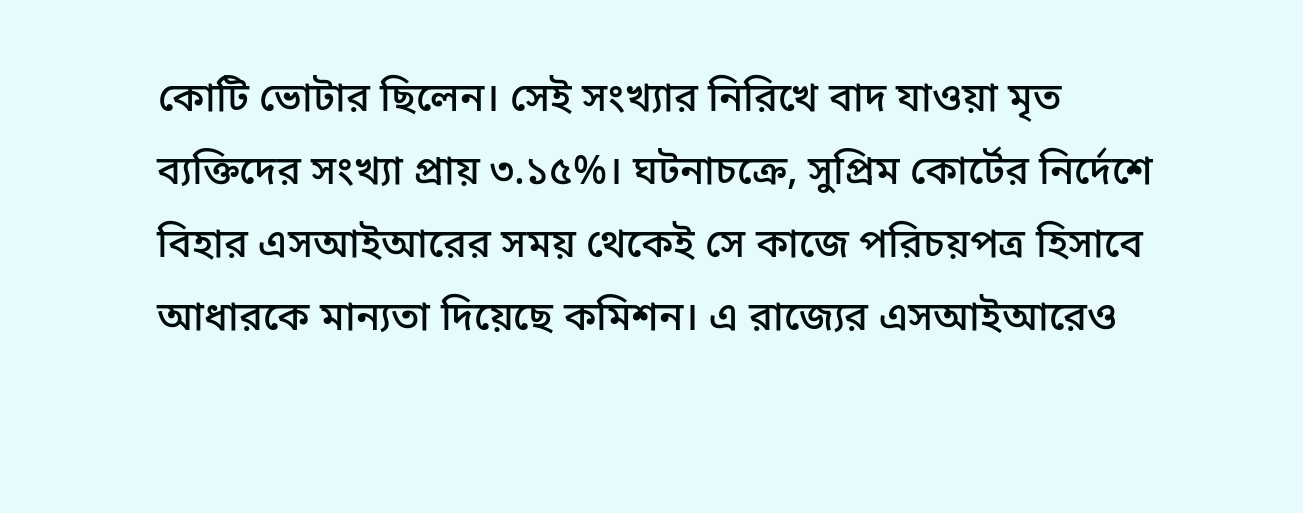কোটি ভোটার ছিলেন। সেই সংখ্যার নিরিখে বাদ যাওয়া মৃত ব্যক্তিদের সংখ্যা প্রায় ৩.১৫%। ঘটনাচক্রে, সুপ্রিম কোর্টের নির্দেশে বিহার এসআইআরের সময় থেকেই সে কাজে পরিচয়পত্র হিসাবে আধারকে মান্যতা দিয়েছে কমিশন। এ রাজ্যের এসআইআরেও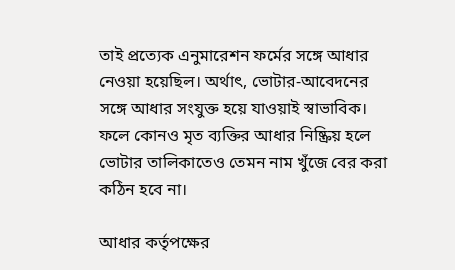তাই প্রত্যেক এনুমারেশন ফর্মের সঙ্গে আধার নেওয়া হয়েছিল। অর্থাৎ, ভোটার-আবেদনের সঙ্গে আধার সংযুক্ত হয়ে যাওয়াই স্বাভাবিক। ফলে কোনও মৃত ব্যক্তির আধার নিষ্ক্রিয় হলে ভোটার তালিকাতেও তেমন নাম খুঁজে বের করা কঠিন হবে না।

আধার কর্তৃপক্ষের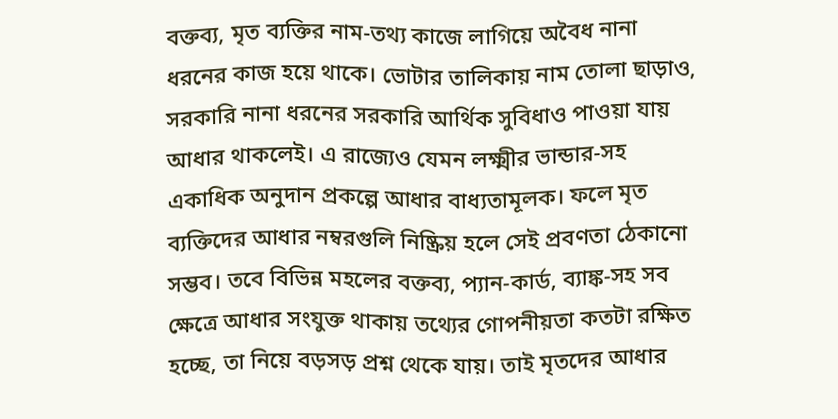বক্তব্য, মৃত ব্যক্তির নাম-তথ্য কাজে লাগিয়ে অবৈধ নানা ধরনের কাজ হয়ে থাকে। ভোটার তালিকায় নাম তোলা ছাড়াও, সরকারি নানা ধরনের সরকারি আর্থিক সুবিধাও পাওয়া যায় আধার থাকলেই। এ রাজ্যেও যেমন লক্ষ্মীর ভান্ডার-সহ একাধিক অনুদান প্রকল্পে আধার বাধ্যতামূলক। ফলে মৃত ব্যক্তিদের আধার নম্বরগুলি নিষ্ক্রিয় হলে সেই প্রবণতা ঠেকানো সম্ভব। তবে বিভিন্ন মহলের বক্তব্য, প্যান-কার্ড, ব্যাঙ্ক-সহ সব ক্ষেত্রে আধার সংযুক্ত থাকায় তথ্যের গোপনীয়তা কতটা রক্ষিত হচ্ছে, তা নিয়ে বড়সড় প্রশ্ন থেকে যায়। তাই মৃতদের আধার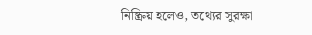নিষ্ক্রিয় হলেও, তথ্যের সুরক্ষা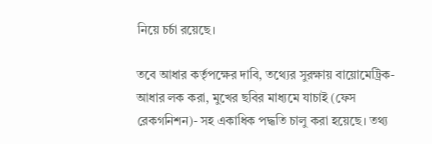নিয়ে চর্চা রয়েছে।

তবে আধার কর্তৃপক্ষের দাবি, তথ্যের সুরক্ষায় বায়োমেট্রিক-আধার লক করা, মুখের ছবির মাধ্যমে যাচাই (ফেস রেকগনিশন)- সহ একাধিক পদ্ধতি চালু করা হয়েছে। তথ্য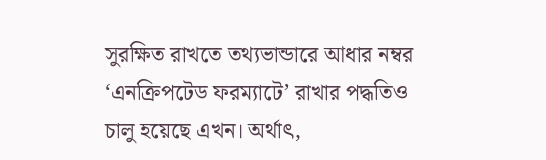সুরক্ষিত রাখতে তথ্যভান্ডারে আধার নম্বর ‘এনক্রিপটেড ফরম্যাটে’ রাখার পদ্ধতিও চালু হয়েছে এখন। অর্থাৎ,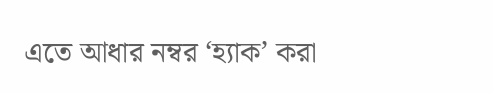এতে আধার নম্বর ‘হ্যাক’ করা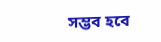সম্ভব হবে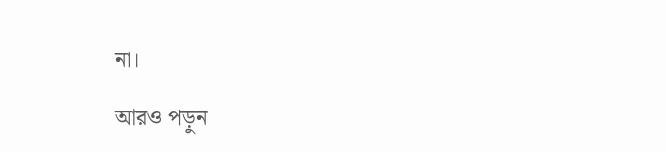না।

আরও পড়ুন